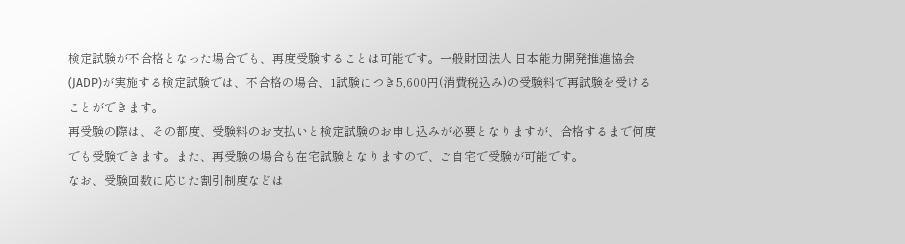検定試験が不合格となった場合でも、再度受験することは可能です。一般財団法人 日本能力開発推進協会(JADP)が実施する検定試験では、不合格の場合、1試験につき5,600円(消費税込み)の受験料で再試験を受けることができます。
再受験の際は、その都度、受験料のお支払いと検定試験のお申し込みが必要となりますが、合格するまで何度でも受験できます。また、再受験の場合も在宅試験となりますので、ご自宅で受験が可能です。
なお、受験回数に応じた割引制度などは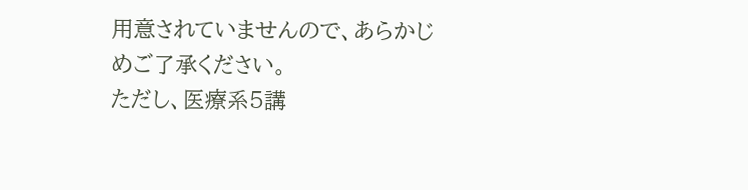用意されていませんので、あらかじめご了承ください。
ただし、医療系5講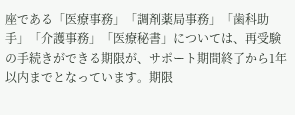座である「医療事務」「調剤薬局事務」「歯科助手」「介護事務」「医療秘書」については、再受験の手続きができる期限が、サポート期間終了から1年以内までとなっています。期限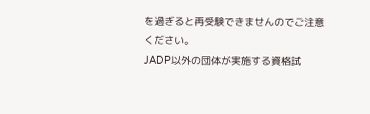を過ぎると再受験できませんのでご注意ください。
JADP以外の団体が実施する資格試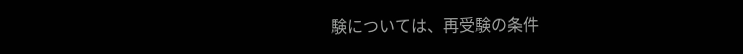験については、再受験の条件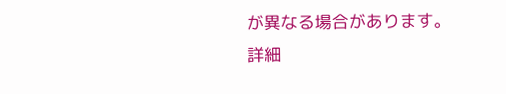が異なる場合があります。詳細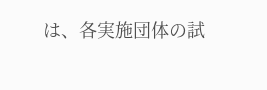は、各実施団体の試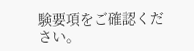験要項をご確認ください。